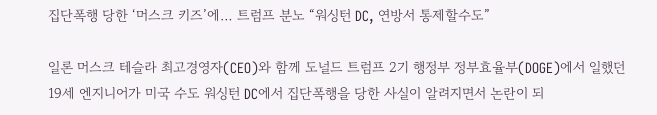집단폭행 당한 ‘머스크 키즈’에… 트럼프 분노 “워싱턴 DC, 연방서 통제할수도”

일론 머스크 테슬라 최고경영자(CEO)와 함께 도널드 트럼프 2기 행정부 정부효율부(DOGE)에서 일했던 19세 엔지니어가 미국 수도 워싱턴 DC에서 집단폭행을 당한 사실이 알려지면서 논란이 되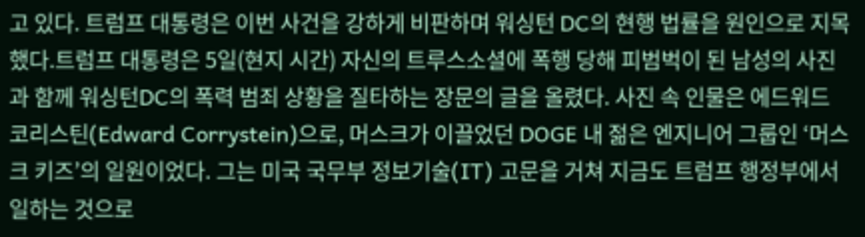고 있다. 트럼프 대통령은 이번 사건을 강하게 비판하며 워싱턴 DC의 현행 법률을 원인으로 지목했다.트럼프 대통령은 5일(현지 시간) 자신의 트루스소셜에 폭행 당해 피범벅이 된 남성의 사진과 함께 워싱턴DC의 폭력 범죄 상황을 질타하는 장문의 글을 올렸다. 사진 속 인물은 에드워드 코리스틴(Edward Corrystein)으로, 머스크가 이끌었던 DOGE 내 젊은 엔지니어 그룹인 ‘머스크 키즈’의 일원이었다. 그는 미국 국무부 정보기술(IT) 고문을 거쳐 지금도 트럼프 행정부에서 일하는 것으로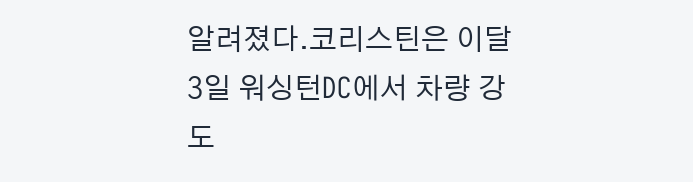알려졌다.코리스틴은 이달 3일 워싱턴DC에서 차량 강도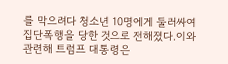를 막으려다 청소년 10명에게 둘러싸여 집단폭행을 당한 것으로 전해졌다.이와 관련해 트럼프 대통령은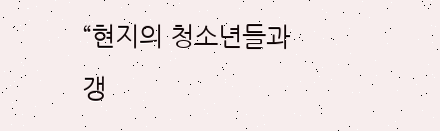“현지의 청소년들과 갱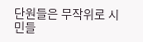단원들은 무작위로 시민들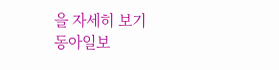을 자세히 보기
동아일보